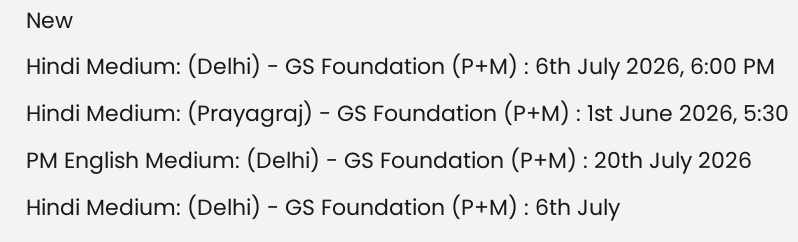New
Hindi Medium: (Delhi) - GS Foundation (P+M) : 6th July 2026, 6:00 PM Hindi Medium: (Prayagraj) - GS Foundation (P+M) : 1st June 2026, 5:30 PM English Medium: (Delhi) - GS Foundation (P+M) : 20th July 2026 Hindi Medium: (Delhi) - GS Foundation (P+M) : 6th July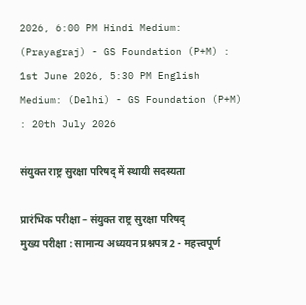2026, 6:00 PM Hindi Medium: (Prayagraj) - GS Foundation (P+M) : 1st June 2026, 5:30 PM English Medium: (Delhi) - GS Foundation (P+M) : 20th July 2026

संयुक्त राष्ट्र सुरक्षा परिषद् में स्थायी सदस्यता

प्रारंभिक परीक्षा – संयुक्त राष्ट्र सुरक्षा परिषद्
मुख्य परीक्षा : सामान्य अध्ययन प्रश्नपत्र 2 - महत्त्वपूर्ण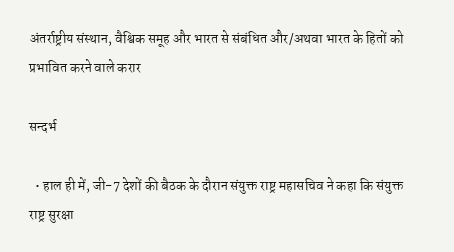अंतर्राष्ट्रीय संस्थान, वैश्विक समूह और भारत से संबंधित और/अथवा भारत के हितों को प्रभावित करने वाले करार

सन्दर्भ

  • हाल ही में, जी-7 देशों की बैठक के दौरान संयुक्त राष्ट्र महासचिव ने कहा कि संयुक्त राष्ट्र सुरक्षा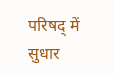परिषद् में सुधार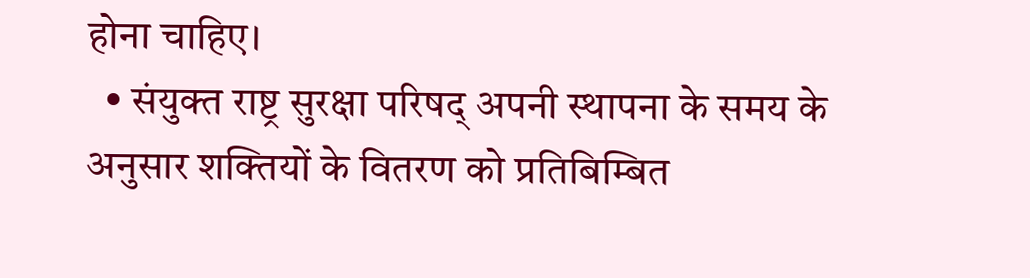होना चाहिए।
  • संयुक्त राष्ट्र सुरक्षा परिषद् अपनी स्थापना के समय के अनुसार शक्तियों के वितरण को प्रतिबिम्बित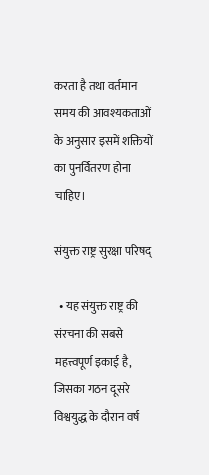करता है तथा वर्तमान समय की आवश्यकताओं के अनुसार इसमें शक्तियों का पुनर्वितरण होना चाहिए।

संयुक्त राष्ट्र सुरक्षा परिषद्

  • यह संयुक्त राष्ट्र की संरचना की सबसे महत्त्वपूर्ण इकाई है, जिसका गठन दूसरे विश्वयुद्ध के दौरान वर्ष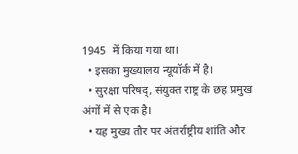1945  में किया गया था।
  • इसका मुख्यालय न्यूयॉर्क में है।
  • सुरक्षा परिषद्, संयुक्त राष्ट्र के छह प्रमुख अंगों में से एक है।
  • यह मुख्य तौर पर अंतर्राष्ट्रीय शांति और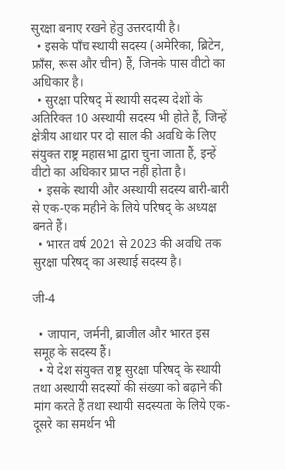सुरक्षा बनाए रखने हेतु उत्तरदायी है।
  • इसके पाँच स्थायी सदस्य (अमेरिका, ब्रिटेन, फ्राँस, रूस और चीन) हैं, जिनके पास वीटो का अधिकार है।
  • सुरक्षा परिषद् में स्थायी सदस्य देशों के अतिरिक्त 10 अस्थायी सदस्य भी होते हैं, जिन्हें क्षेत्रीय आधार पर दो साल की अवधि के लिए संयुक्त राष्ट्र महासभा द्वारा चुना जाता हैं, इन्हें वीटो का अधिकार प्राप्त नहीं होता है।
  • इसके स्थायी और अस्थायी सदस्य बारी-बारी से एक-एक महीने के लिये परिषद् के अध्यक्ष बनते हैं।
  • भारत वर्ष 2021 से 2023 की अवधि तक सुरक्षा परिषद् का अस्थाई सदस्य है।

जी-4

  • जापान, जर्मनी, ब्राजील और भारत इस समूह के सदस्य हैं।
  • ये देश संयुक्त राष्ट्र सुरक्षा परिषद् के स्थायी तथा अस्थायी सदस्यों की संख्या को बढ़ाने की मांग करते हैं तथा स्थायी सदस्यता के लिये एक-दूसरे का समर्थन भी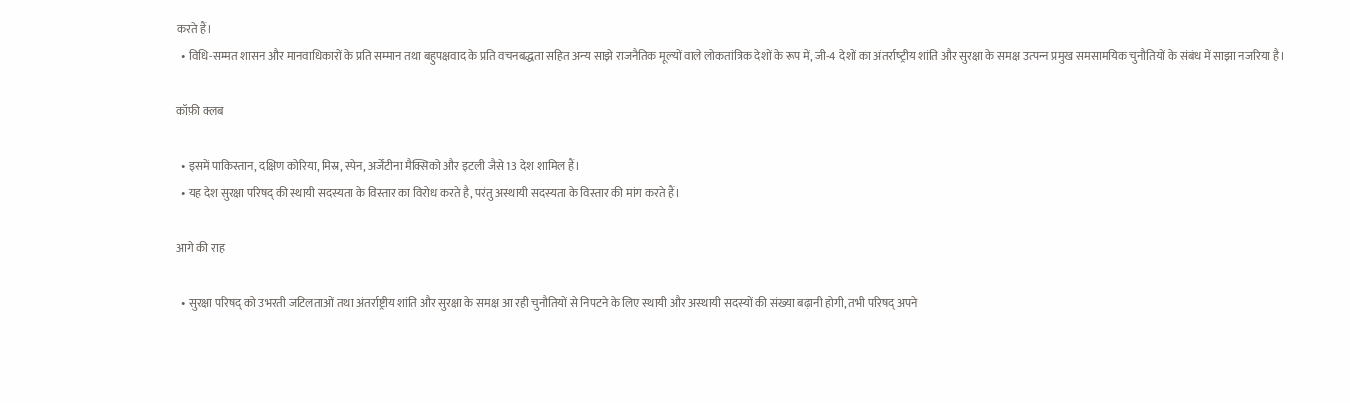करते हैं।
  • विधि-सम्‍मत शासन और मानवाधिकारों के प्रति सम्‍मान तथा बहुपक्षवाद के प्रति वचनबद्धता सहित अन्‍य साझे राजनैतिक मूल्‍यों वाले लोकतांत्रिक देशों के रूप में, जी-4 देशों का अंतर्राष्‍ट्रीय शांति और सुरक्षा के समक्ष उत्‍पन्‍न प्रमुख समसामयिक चुनौतियों के संबंध में साझा नजरिया है।

कॉफ़ी क्लब

  • इसमें पाकिस्तान, दक्षिण कोरिया, मिस्र, स्पेन, अर्जेंटीना मैक्सिको और इटली जैसे 13 देश शामिल हैं।
  • यह देश सुरक्षा परिषद् की स्थायी सदस्यता के विस्तार का विरोध करते है, परंतु अस्थायी सदस्यता के विस्तार की मांग करते हैं।

आगे की राह

  • सुरक्षा परिषद् को उभरती जटिलताओं तथा अंतर्राष्ट्रीय शांति और सुरक्षा के समक्ष आ रही चुनौतियों से निपटने के लिए स्‍थायी और अस्‍थायी सदस्‍यों की संख्‍या बढ़ानी होगी, तभी परिषद् अपने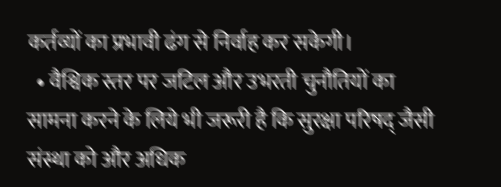कर्तव्‍यों का प्रभावी ढंग से निर्वाह कर सकेगी।
  • वैश्विक स्तर पर जटिल और उभरती चुनौतियों का सामना करने के लिये भी जरूरी है कि सुरक्षा परिषद् जैसी संस्था को और अधिक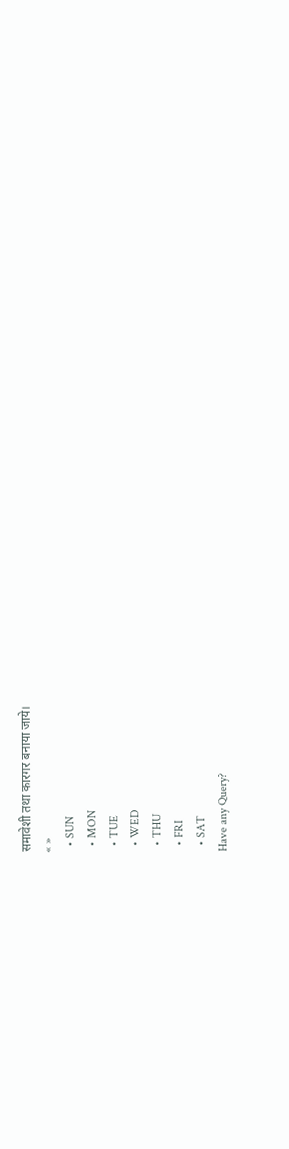समावेशी तथा कारगर बनाया जाये।
« »
  • SUN
  • MON
  • TUE
  • WED
  • THU
  • FRI
  • SAT
Have any Query?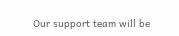Our support team will be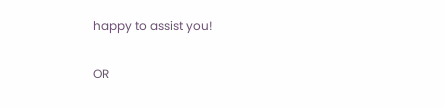happy to assist you!

OR